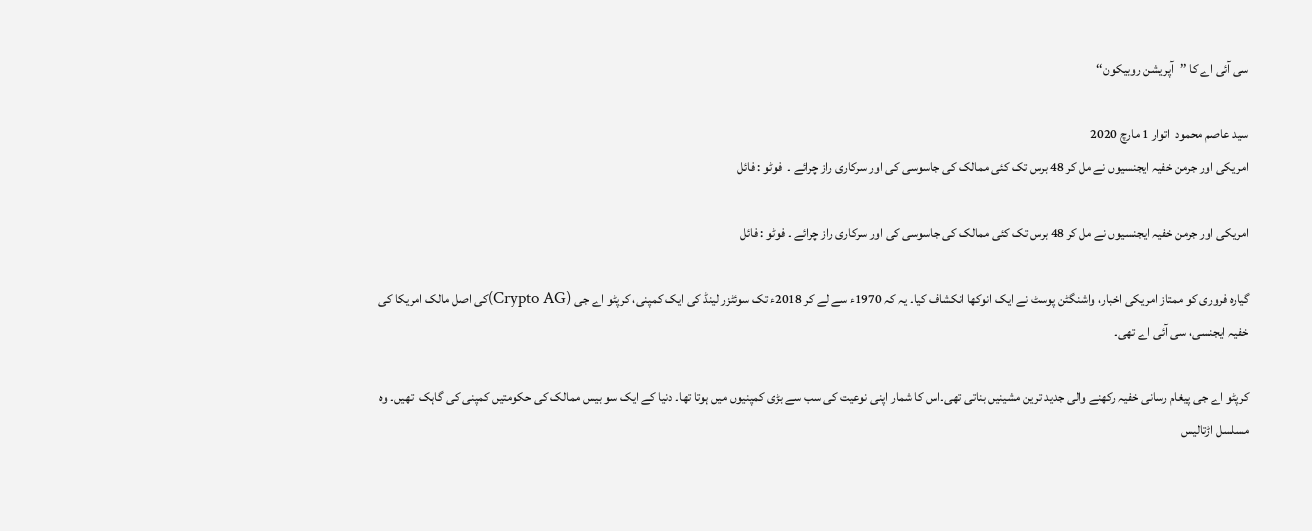سی آئی اے کا ’’آپریشن روبیکون‘‘

سید عاصم محمود  اتوار 1 مارچ 2020
امریکی اور جرمن خفیہ ایجنسیوں نے مل کر 48 برس تک کئی ممالک کی جاسوسی کی اور سرکاری راز چرائے ۔  فوٹو : فائل

امریکی اور جرمن خفیہ ایجنسیوں نے مل کر 48 برس تک کئی ممالک کی جاسوسی کی اور سرکاری راز چرائے ۔ فوٹو : فائل

گیارہ فروری کو ممتاز امریکی اخبار، واشنگٹن پوسٹ نے ایک انوکھا انکشاف کیا۔ یہ کہ 1970ء سے لے کر 2018ء تک سوئٹزر لینڈ کی ایک کمپنی، کرپٹو اے جی (Crypto AG)کی اصل مالک امریکا کی خفیہ ایجنسی، سی آئی اے تھی۔

کرپٹو اے جی پیغام رسانی خفیہ رکھنے والی جدید ترین مشینیں بناتی تھی۔اس کا شمار اپنی نوعیت کی سب سے بڑی کمپنیوں میں ہوتا تھا۔ دنیا کے ایک سو بیس ممالک کی حکومتیں کمپنی کی گاہک  تھیں۔ وہ مسلسل اڑتالیس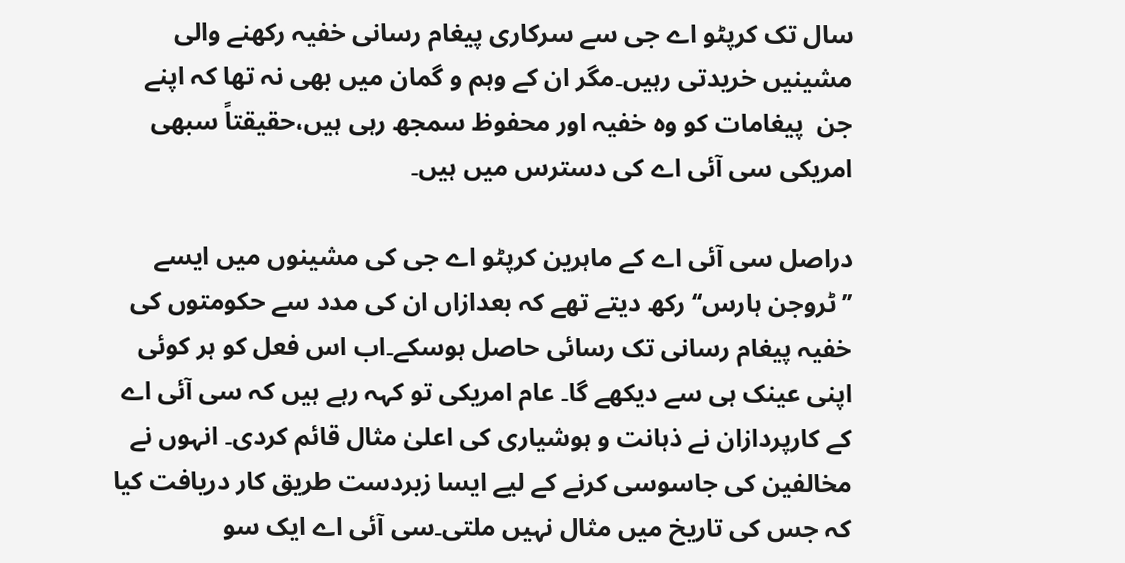سال تک کرپٹو اے جی سے سرکاری پیغام رسانی خفیہ رکھنے والی مشینیں خریدتی رہیں۔مگر ان کے وہم و گمان میں بھی نہ تھا کہ اپنے جن  پیغامات کو وہ خفیہ اور محفوظ سمجھ رہی ہیں،حقیقتاً سبھی امریکی سی آئی اے کی دسترس میں ہیں۔

دراصل سی آئی اے کے ماہرین کرپٹو اے جی کی مشینوں میں ایسے ’’ٹروجن ہارس‘‘ رکھ دیتے تھے کہ بعدازاں ان کی مدد سے حکومتوں کی خفیہ پیغام رسانی تک رسائی حاصل ہوسکے۔اب اس فعل کو ہر کوئی اپنی عینک ہی سے دیکھے گا۔ عام امریکی تو کہہ رہے ہیں کہ سی آئی اے کے کارپردازان نے ذہانت و ہوشیاری کی اعلیٰ مثال قائم کردی۔ انہوں نے مخالفین کی جاسوسی کرنے کے لیے ایسا زبردست طریق کار دریافت کیا کہ جس کی تاریخ میں مثال نہیں ملتی۔سی آئی اے ایک سو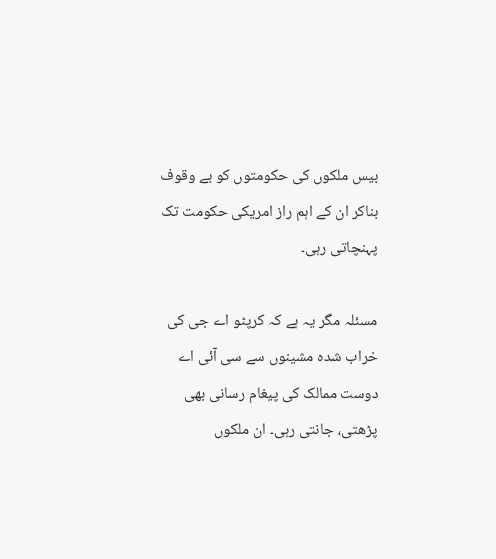بیس ملکوں کی حکومتوں کو بے وقوف بناکر ان کے اہم راز امریکی حکومت تک پہنچاتی رہی۔

مسئلہ مگر یہ ہے کہ کرپٹو اے جی کی خراب شدہ مشینوں سے سی آئی اے دوست ممالک کی پیغام رسانی بھی پڑھتی، جانتی رہی۔ ان ملکوں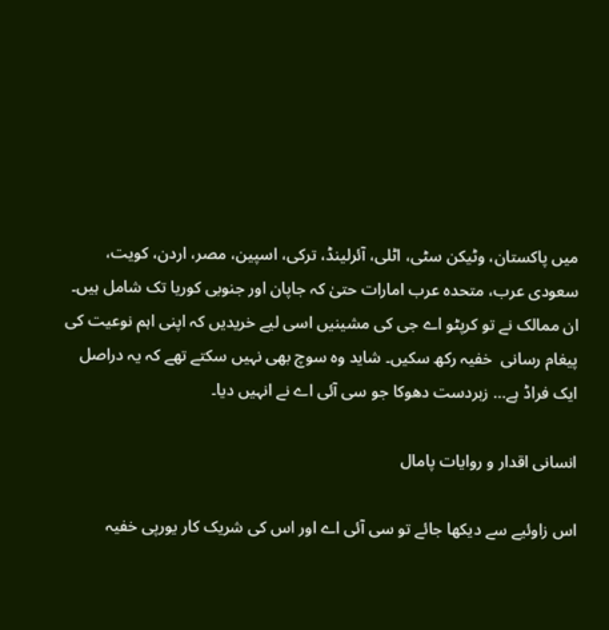میں پاکستان، وٹیکن سٹی، اٹلی، آئرلینڈ، ترکی، اسپین، مصر، اردن، کویت، سعودی عرب، متحدہ عرب امارات حتیٰ کہ جاپان اور جنوبی کوریا تک شامل ہیں۔ ان ممالک نے تو کرپٹو اے جی کی مشینیں اسی لیے خریدیں کہ اپنی اہم نوعیت کی پیغام رسانی  خفیہ رکھ سکیں۔ شاید وہ سوچ بھی نہیں سکتے تھے کہ یہ دراصل ایک فراڈ ہے… زبردست دھوکا جو سی آئی اے نے انہیں دیا۔

انسانی اقدار و روایات پامال

اس زاوئیے سے دیکھا جائے تو سی آئی اے اور اس کی شریک کار یورپی خفیہ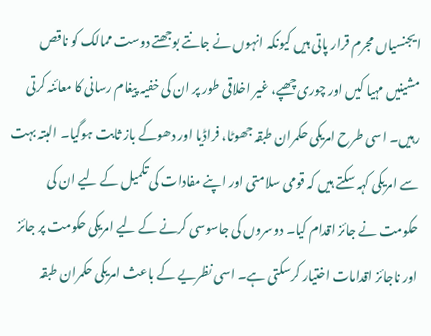ایجنسیاں مجرم قرار پاتی ہیں کیونکہ انہوں نے جانتے بوجھتے دوست ممالک کو ناقص مشینیں مہیا کیں اور چوری چھپے، غیر اخلاقی طور پر ان کی خفیہ پیغام رسانی کا معائنہ کرتی رہیں۔ اسی طرح امریکی حکمران طبقہ جھوٹا، فراڈیا اور دھوکے باز ثابت ہوگیا۔ البتہ بہت سے امریکی کہہ سکتے ہیں کہ قومی سلامتی اور اپنے مفادات کی تکمیل کے لیے ان کی حکومت نے جائز اقدام کیا۔ دوسروں کی جاسوسی کرنے کے لیے امریکی حکومت پر جائز اور ناجائز اقدامات اختیار کرسکتی ہے۔ اسی نظریے کے باعث امریکی حکمران طبقہ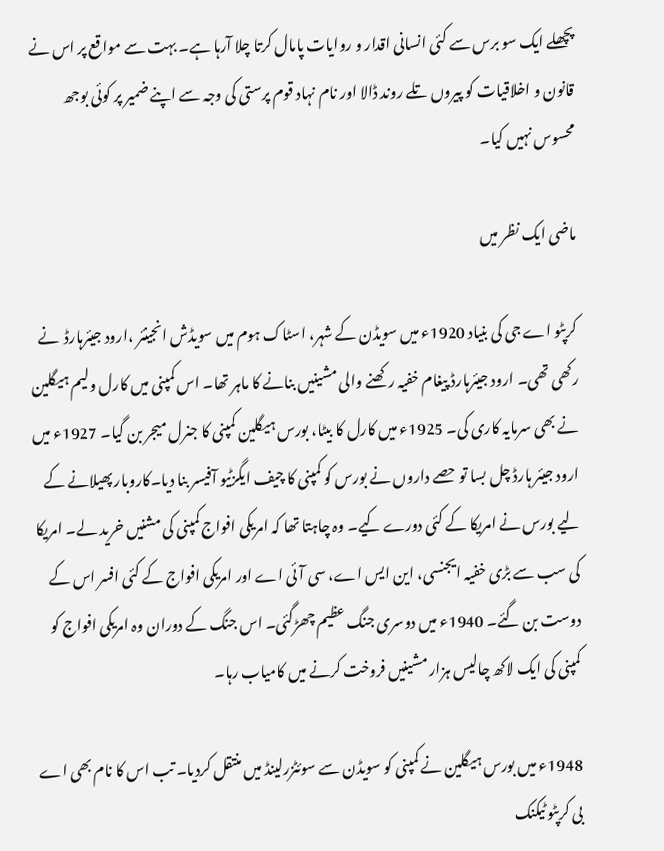پچھلے ایک سو برس سے کئی انسانی اقدار و روایات پامال کرتا چلا آرہا ہے۔ بہت سے مواقع پر اس نے قانون و اخلاقیات کو پیروں تلے روند ڈالا اور نام نہاد قوم پرستی کی وجہ سے اپنے ضمیر پر کوئی بوجھ محسوس نہیں کیا۔

ماضی ایک نظر میں

کرپٹو اے جی کی بنیاد 1920ء میں سویڈن کے شہر، اسٹاک ہوم میں سویڈش انجینئر ،ارود جیئرہارڈ  نے رکھی تھی۔ ارود جیئرہارڈ پیغام خفیہ رکھنے والی مشینیں بنانے کا ماہر تھا۔ اس کمپنی میں کارل ولیم ہیگلین نے بھی سرمایہ کاری کی۔ 1925ء میں کارل کا بیٹا، بورس ہیگلین کمپنی کا جنرل میجر بن گیا۔ 1927ء میں ارود جیئر ہارڈ چل بسا تو حصے داروں نے بورس کو کمپنی کا چیف ایگزٹیو آفیسر بنا دیا۔کاروبار پھیلانے کے لیے بورس نے امریکا کے کئی دورے کیے۔ وہ چاہتا تھا کہ امریکی افواج کمپنی کی مشنیں خرید لے۔ امریکا کی سب سے بڑی خفیہ ایجنسی، این ایس اے، سی آئی اے اور امریکی افواج کے کئی افسر اس کے دوست بن گئے۔ 1940ء میں دوسری جنگ عظیم چھڑگئی۔ اس جنگ کے دوران وہ امریکی افواج کو کمپنی کی ایک لاکھ چالیس ہزار مشینیں فروخت کرنے میں کامیاب رہا۔

1948ء میں بورس ہیگلین نے کمپنی کو سویڈن سے سوئٹزرلینڈ میں منتقل کردیا۔ تب اس کا نام بھی اے بی کرپٹو ٹیکنک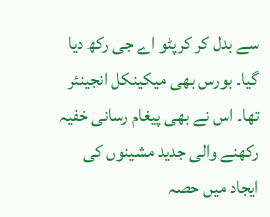سے بدل کر کرپٹو اے جی رکھ دیا گیا۔ بورس بھی میکینکل انجینئر تھا۔ اس نے بھی پیغام رسانی خفیہ رکھنے والی جدید مشینوں کی ایجاد میں حصہ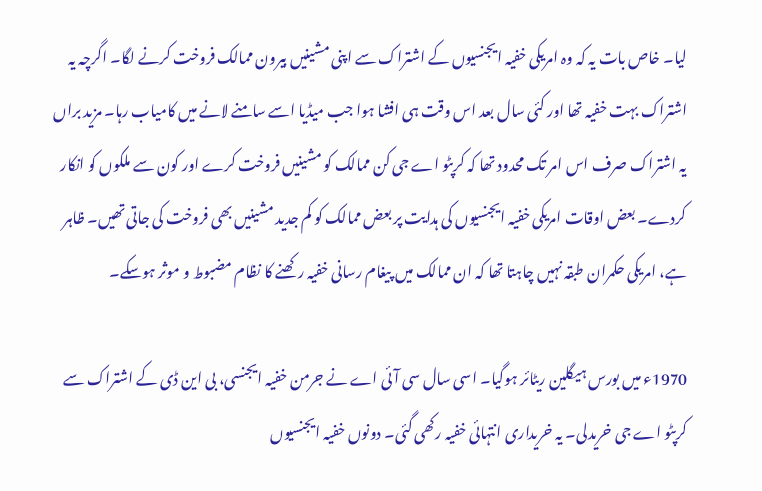لیا۔ خاص بات یہ کہ وہ امریکی خفیہ ایجنسیوں کے اشتراک سے اپنی مشینیں بیرون ممالک فروخت کرنے لگا۔ اگرچہ یہ اشتراک بہت خفیہ تھا اور کئی سال بعد اس وقت ہی افشا ہوا جب میڈیا اسے سامنے لانے میں کامیاب رہا۔ مزید براں یہ اشتراک صرف اس امر تک محدود تھا کہ کرپٹو اے جی کن ممالک کو مشینیں فروخت کرے اور کون سے ملکوں کو انکار کردے۔ بعض اوقات امریکی خفیہ ایجنسیوں کی ہدایت پر بعض ممالک کو کم جدید مشینیں بھی فروخت کی جاتی تھیں۔ ظاہر ہے، امریکی حکمران طبقہ نہیں چاہتا تھا کہ ان ممالک میں پیغام رسانی خفیہ رکھنے کا نظام مضبوط و موثر ہوسکے۔

1970ء میں بورس ہیگلین ریٹائر ہوگیا۔ اسی سال سی آئی اے نے جرمن خفیہ ایجنسی، بی این ڈی کے اشتراک سے کرپٹو اے جی خریدلی۔ یہ خریداری انتہائی خفیہ رکھی گئی۔ دونوں خفیہ ایجنسیوں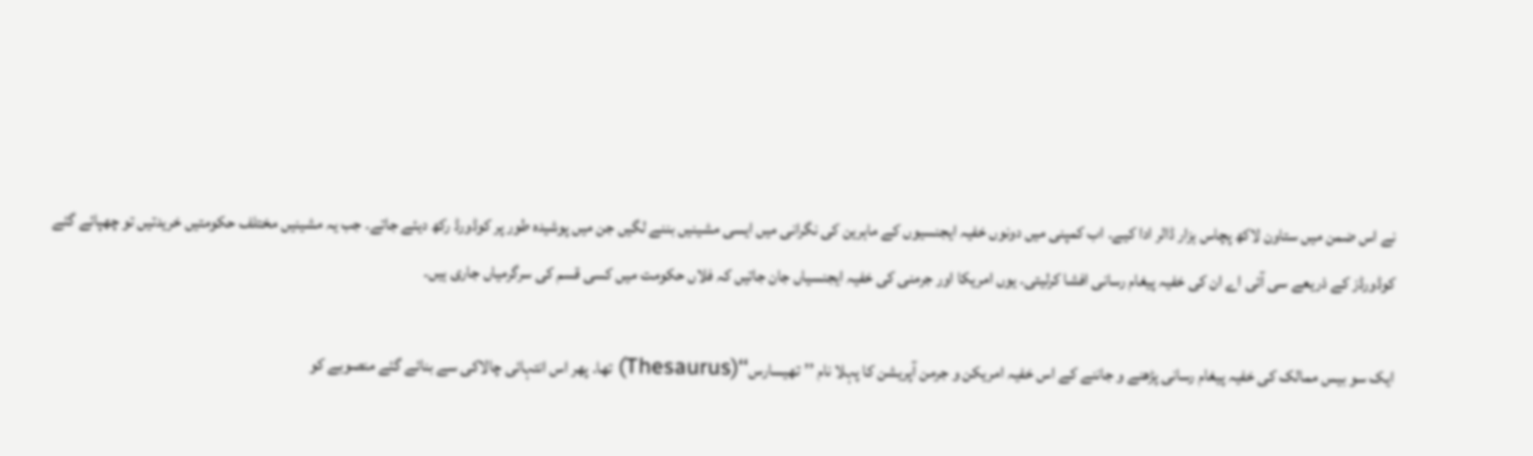نے اس ضمن میں ستاون لاکھ پچاس ہزار ڈالر ادا کیے۔ اب کمپنی میں دونوں خفیہ ایجنسیوں کے ماہرین کی نگرانی میں ایسی مشینیں بننے لگیں جن میں پوشیدہ طور پر کوڈورڈ رکھ دیئے جاتے۔ جب یہ مشینیں مختلف حکومتیں خریدتیں تو چھپائے گئے کوڈورڈز کے ذریعے سی آئی اے ان کی خفیہ پیغام رسانی افشا کرلیتی۔ یوں امریکا اور جرمنی کی خفیہ ایجنسیاں جان جاتیں کہ فلاں حکومت میں کسی قسم کی سرگرمیاں جاری ہیں۔

ایک سو بیس ممالک کی خفیہ پیغام رسانی پڑھنے و جاننے کے اس خفیہ امریکن و جرمن آپریشن کا پہلا نام ’’تھیسارس‘‘(Thesaurus) تھا۔ پھر اس انتہائی چالاکی سے بنائے گئے منصوبے کو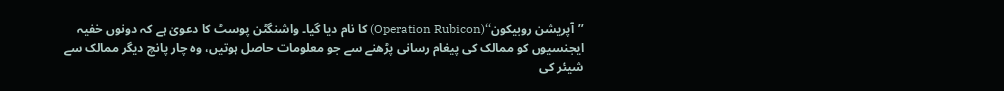’’آپریشن روبیکون‘‘(Operation Rubicon) کا نام دیا گیا۔ واشنگٹن پوسٹ کا دعویٰ ہے کہ دونوں خفیہ ایجنسیوں کو ممالک کی پیغام رسانی پڑھنے سے جو معلومات حاصل ہوتیں، وہ چار پانچ دیگر ممالک سے شیئر کی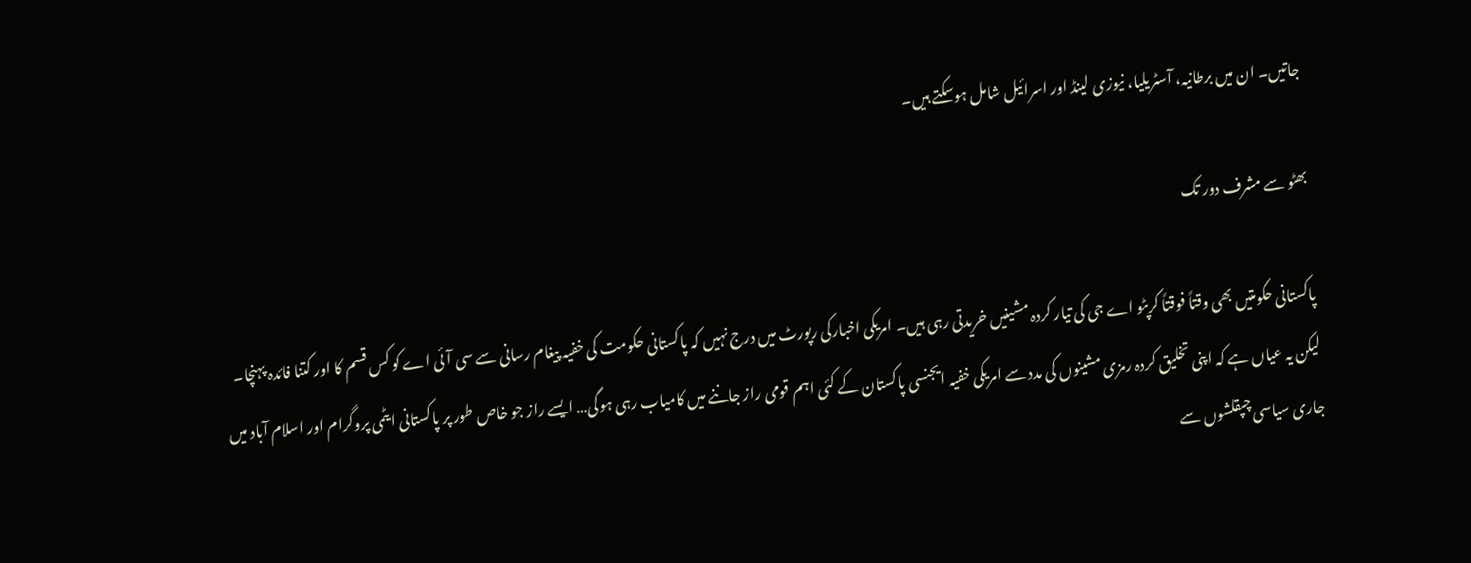جاتیں۔ ان میں برطانیہ، آسٹریلیا، نیوزی لینڈ اور اسرائیل شامل ہوسکتے ہیں۔

بھٹو سے مشرف دور تک

پاکستانی حکومتیں بھی وقتاً فوقتاً کرپٹو اے جی کی تیار کردہ مشینیں خریدتی رہی ہیں۔ امریکی اخبارکی رپورٹ میں درج نہیں کہ پاکستانی حکومت کی خفیہ پیغام رسانی سے سی آئی اے کو کس قسم کا اور کتنا فائدہ پہنچا۔ لیکن یہ عیاں ہے کہ اپنی تخلیق کردہ رمزی مشینوں کی مدد سے امریکی خفیہ ایجنسی پاکستان کے کئی اہم قومی راز جاننے میں کامیاب رہی ہوگی… ایسے راز جو خاص طور پر پاکستانی ایٹمی پروگرام اور اسلام آباد میں جاری سیاسی چپقلشوں سے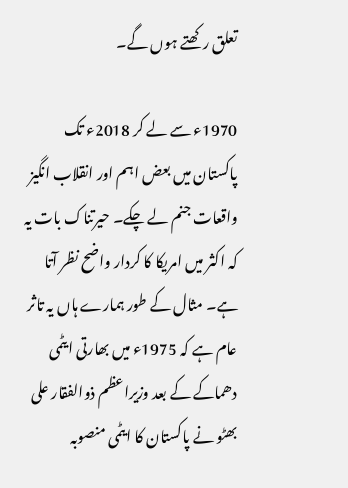تعلق رکھتے ہوں گے۔

1970ء سے لے کر 2018ء تک پاکستان میں بعض اہم اور انقلاب انگیز واقعات جنم لے چکے۔ حیرتناک بات یہ کہ اکثر میں امریکا کا کردار واضح نظر آتا ہے۔ مثال کے طور ہمارے ہاں یہ تاثر عام ہے کہ 1975ء میں بھارتی ایٹمی دھماکے کے بعد وزیراعظم ذوالفقار علی بھٹو نے پاکستان کا ایٹمی منصوبہ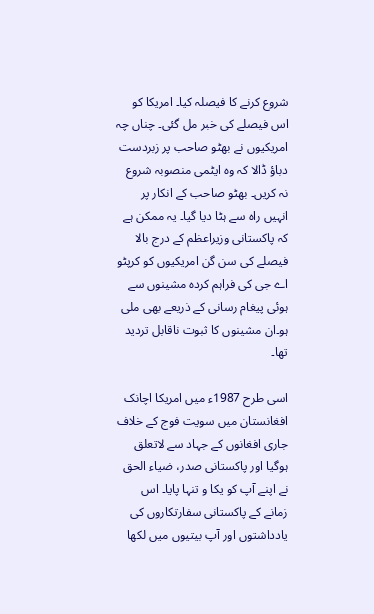شروع کرنے کا فیصلہ کیا۔ امریکا کو اس فیصلے کی خبر مل گئی۔ چناں چہ امریکیوں نے بھٹو صاحب پر زبردست دباؤ ڈالا کہ وہ ایٹمی منصوبہ شروع نہ کریں۔ بھٹو صاحب کے انکار پر انہیں راہ سے ہٹا دیا گیا۔ یہ ممکن ہے کہ پاکستانی وزیراعظم کے درج بالا فیصلے کی سن گن امریکیوں کو کرپٹو اے جی کی فراہم کردہ مشینوں سے ہوئی پیغام رسانی کے ذریعے بھی ملی ہو۔ان مشینوں کا ثبوت ناقابل تردید تھا۔

اسی طرح 1987ء میں امریکا اچانک افغانستان میں سویت فوج کے خلاف جاری افغانوں کے جہاد سے لاتعلق ہوگیا اور پاکستانی صدر، ضیاء الحق نے اپنے آپ کو یکا و تنہا پایا۔ اس زمانے کے پاکستانی سفارتکاروں کی یادداشتوں اور آپ بیتیوں میں لکھا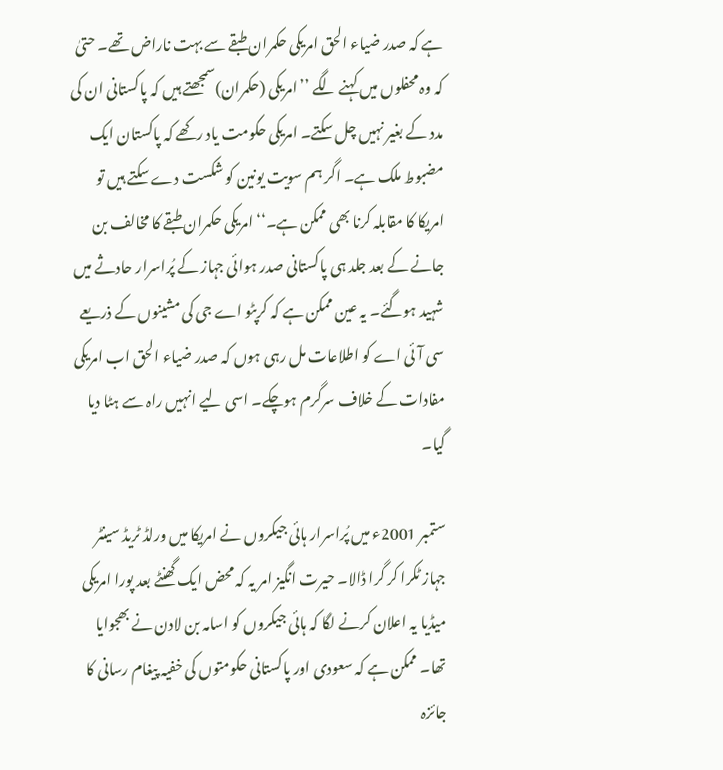ہے کہ صدر ضیاء الحق امریکی حکمران طبقے سے بہت ناراض تھے۔ حتیٰ کہ وہ محفلوں میں کہنے لگے ’’امریکی (حکمران)سمجھتے ہیں کہ پاکستانی ان کی مدد کے بغیر نہیں چل سکتے۔ امریکی حکومت یاد رکھے کہ پاکستان ایک مضبوط ملک ہے۔ اگر ہم سویت یونین کو شکست دے سکتے ہیں تو امریکا کا مقابلہ کرنا بھی ممکن ہے۔‘‘ امریکی حکمران طبقے کا مخالف بن جانے کے بعد جلد ہی پاکستانی صدر ہوائی جہاز کے پُراسرار حادثے میں شہید ہوگئے۔ یہ عین ممکن ہے کہ کرپٹو اے جی کی مشینوں کے ذریعے سی آئی اے کو اطلاعات مل رہی ہوں کہ صدر ضیاء الحق اب امریکی مفادات کے خلاف سرگرم ہوچکے۔ اسی لیے انہیں راہ سے ہٹا دیا گیا۔

ستمبر 2001ء میں پُراسرار ہائی جیکروں نے امریکا میں ورلڈ ٹریڈ سینٹر جہاز ٹکرا کر گرا ڈالا۔ حیرت انگیز امر یہ کہ محض ایک گھنٹے بعد پورا امریکی میڈیا یہ اعلان کرنے لگا کہ ہائی جیکروں کو اسامہ بن لادن نے بھجوایا تھا۔ ممکن ہے کہ سعودی اور پاکستانی حکومتوں کی خفیہ پیغام رسانی کا جائزہ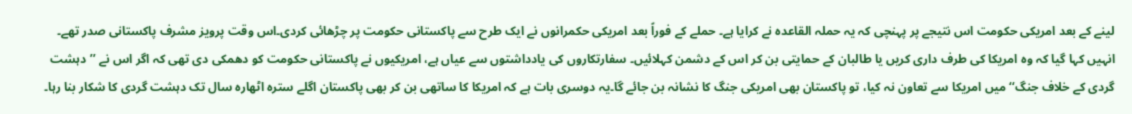لینے کے بعد امریکی حکومت اس نتیجے پر پہنچی کہ یہ حملہ القاعدہ نے کرایا ہے۔ حملے کے فوراً بعد امریکی حکمرانوں نے ایک طرح سے پاکستانی حکومت پر چڑھائی کردی۔اس وقت پرویز مشرف پاکستانی صدر تھے۔ انہیں کہا گیا کہ وہ امریکا کی طرف داری کریں یا طالبان کے حمایتی بن کر اس کے دشمن کہلائیں۔ سفارتکاروں کی یادداشتوں سے عیاں ہے، امریکیوں نے پاکستانی حکومت کو دھمکی دی تھی کہ اگر اس نے ’’دہشت گردی کے خلاف جنگ‘‘ میں امریکا سے تعاون نہ کیا، تو پاکستان بھی امریکی جنگ کا نشانہ بن جائے گا۔یہ دوسری بات ہے کہ امریکا کا ساتھی بن کر بھی پاکستان اگلے سترہ اٹھارہ سال تک دہشت گردی کا شکار بنا رہا۔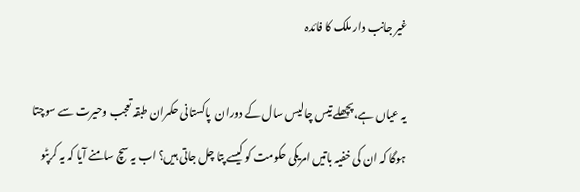غیر جانب دار ملک کا فائدہ

یہ عیاں ہے،پچھلے تیس چالیس سال کے دوران  پاکستانی حکمران طبقہ تعجب وحیرت سے سوچتا ہوگا کہ ان کی خفیہ باتیں امریکی حکومت کو کیسے پتا چل جاتی ہیں؟ اب یہ سچ سامنے آیا کہ یہ کرپٹو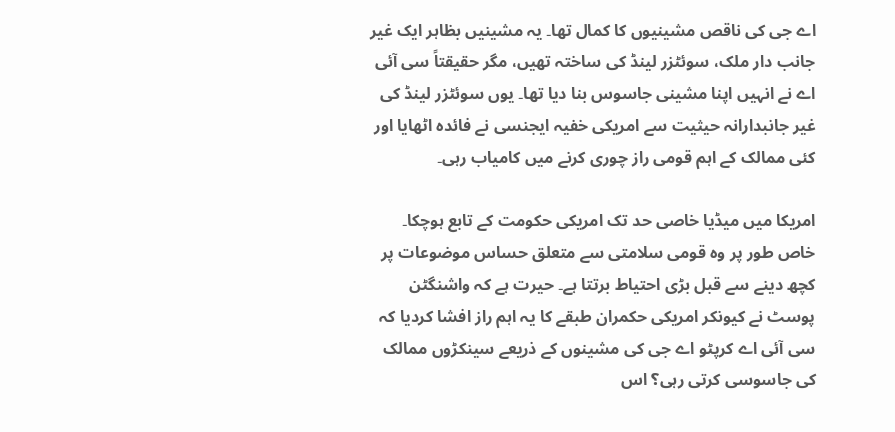اے جی کی ناقص مشینیوں کا کمال تھا۔ یہ مشینیں بظاہر ایک غیر جانب دار ملک، سوئٹزر لینڈ کی ساختہ تھیں، مگر حقیقتاً سی آئی اے نے انہیں اپنا مشینی جاسوس بنا دیا تھا۔ یوں سوئٹزر لینڈ کی غیر جانبدارانہ حیثیت سے امریکی خفیہ ایجنسی نے فائدہ اٹھایا اور کئی ممالک کے اہم قومی راز چوری کرنے میں کامیاب رہی۔

امریکا میں میڈیا خاصی حد تک امریکی حکومت کے تابع ہوچکا۔ خاص طور پر وہ قومی سلامتی سے متعلق حساس موضوعات پر کچھ دینے سے قبل بڑی احتیاط برتتا ہے۔ حیرت ہے کہ واشنگٹن پوسٹ نے کیونکر امریکی حکمران طبقے کا یہ اہم راز افشا کردیا کہ سی آئی اے کرپٹو اے جی کی مشینوں کے ذریعے سینکڑوں ممالک کی جاسوسی کرتی رہی؟ اس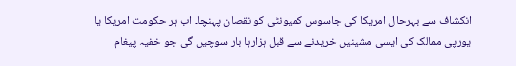انکشاف سے بہرحال امریکا کی جاسوس کمیونٹی کو نقصان پہنچا۔ اب ہر حکومت امریکا یا یورپی ممالک کی ایسی مشینیں خریدنے سے قبل ہزارہا بار سوچیں گی جو خفیہ پیغام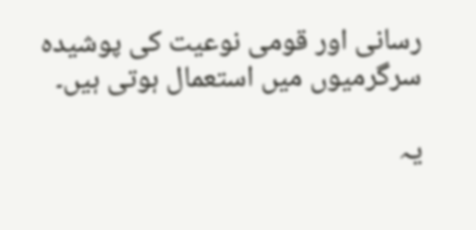رسانی اور قومی نوعیت کی پوشیدہ سرگرمیوں میں استعمال ہوتی ہیں۔

یہ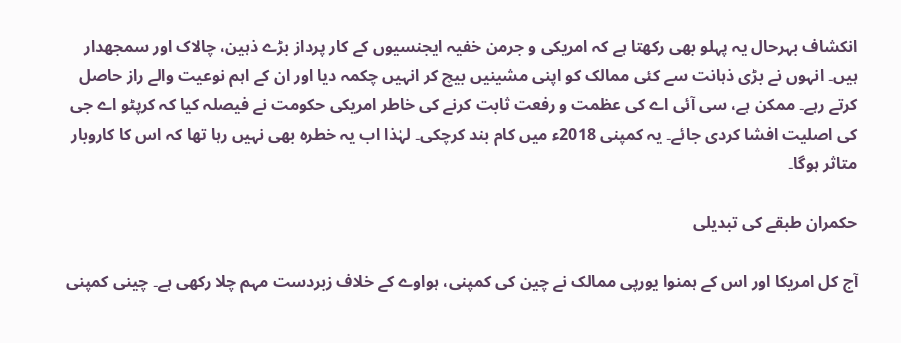انکشاف بہرحال یہ پہلو بھی رکھتا ہے کہ امریکی و جرمن خفیہ ایجنسیوں کے کار پرداز بڑے ذہین، چالاک اور سمجھدار ہیں۔ انہوں نے بڑی ذہانت سے کئی ممالک کو اپنی مشینیں بیچ کر انہیں چکمہ دیا اور ان کے اہم نوعیت والے راز حاصل کرتے رہے۔ ممکن ہے، سی آئی اے کی عظمت و رفعت ثابت کرنے کی خاطر امریکی حکومت نے فیصلہ کیا کہ کرپٹو اے جی کی اصلیت افشا کردی جائے۔ یہ کمپنی 2018ء میں کام بند کرچکی۔ لہٰذا اب یہ خطرہ بھی نہیں رہا تھا کہ اس کا کاروبار متاثر ہوگا۔

حکمران طبقے کی تبدیلی

آج کل امریکا اور اس کے ہمنوا یورپی ممالک نے چین کی کمپنی، ہواوے کے خلاف زبردست مہم چلا رکھی ہے۔ چینی کمپنی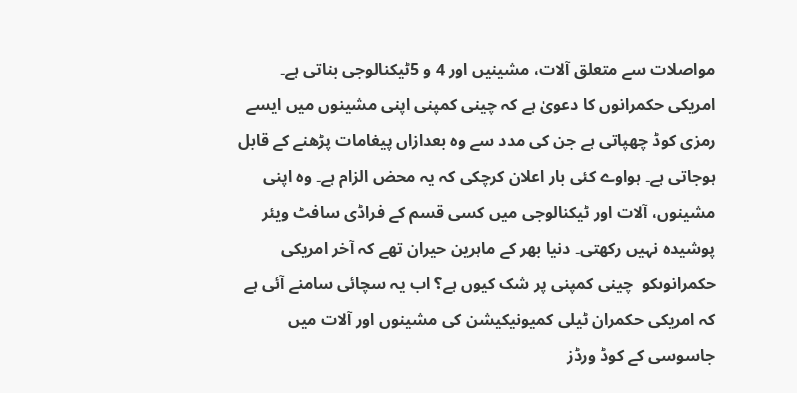مواصلات سے متعلق آلات، مشینیں اور 4 و 5ٹیکنالوجی بناتی ہے۔ امریکی حکمرانوں کا دعویٰ ہے کہ چینی کمپنی اپنی مشینوں میں ایسے رمزی کوڈ چھپاتی ہے جن کی مدد سے وہ بعدازاں پیغامات پڑھنے کے قابل ہوجاتی ہے۔ ہواوے کئی بار اعلان کرچکی کہ یہ محض الزام ہے۔ وہ اپنی مشینوں، آلات اور ٹیکنالوجی میں کسی قسم کے فراڈی سافٹ ویئر پوشیدہ نہیں رکھتی۔ دنیا بھر کے ماہرین حیران تھے کہ آخر امریکی حکمرانوںکو  چینی کمپنی پر شک کیوں ہے؟ اب یہ سچائی سامنے آئی ہے کہ امریکی حکمران ٹیلی کمیونیکیشن کی مشینوں اور آلات میں جاسوسی کے کوڈ ورڈز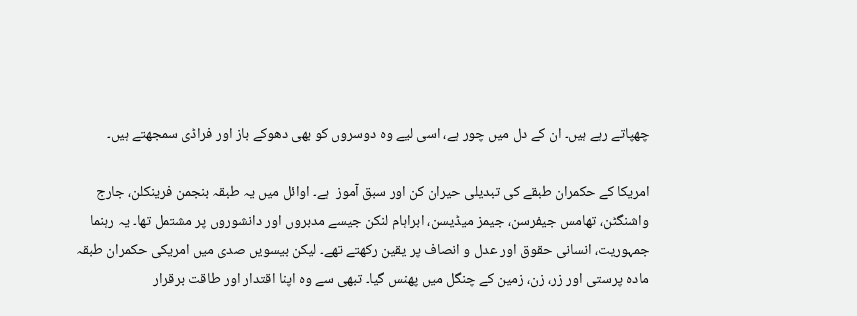چھپاتے رہے ہیں۔ ان کے دل میں چور ہے، اسی لیے وہ دوسروں کو بھی دھوکے باز اور فراڈی سمجھتے ہیں۔

امریکا کے حکمران طبقے کی تبدیلی حیران کن اور سبق آموز  ہے۔ اوائل میں یہ طبقہ بنجمن فرینکلن، جارج واشنگٹن، تھامس جیفرسن، جیمز میڈیسن، ابراہام لنکن جیسے مدبروں اور دانشوروں پر مشتمل تھا۔ یہ رہنما جمہوریت، انسانی حقوق اور عدل و انصاف پر یقین رکھتے تھے۔ لیکن بیسویں صدی میں امریکی حکمران طبقہ مادہ پرستی اور زر، زن، زمین کے چنگل میں پھنس گیا۔ تبھی سے وہ اپنا اقتدار اور طاقت برقرار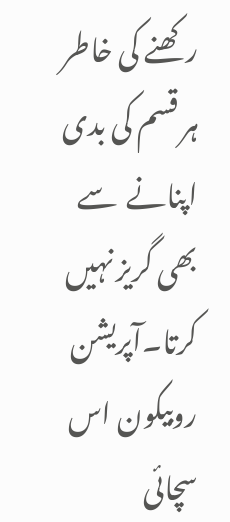رکھنے کی خاطر ہر قسم کی بدی اپنانے  سے بھی گریز نہیں کرتا۔آپریشن روبیکون اس سچائی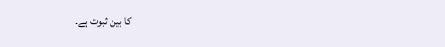کا بین ثبوت ہے۔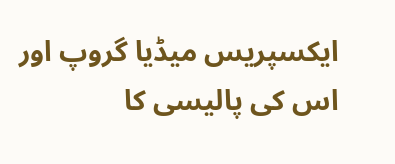ایکسپریس میڈیا گروپ اور اس کی پالیسی کا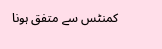کمنٹس سے متفق ہونا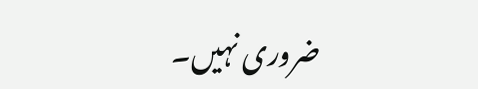ضروری نہیں۔